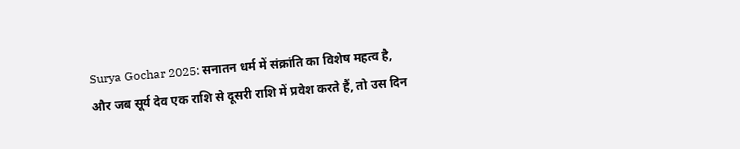Surya Gochar 2025: सनातन धर्म में संक्रांति का विशेष महत्व है, और जब सूर्य देव एक राशि से दूसरी राशि में प्रवेश करते हैं, तो उस दिन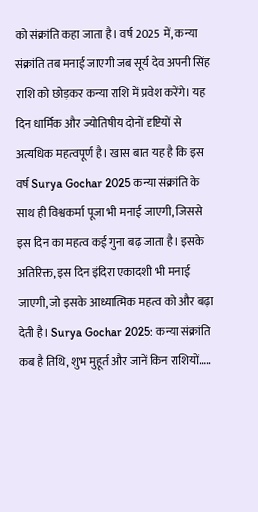को संक्रांति कहा जाता है। वर्ष 2025 में, कन्या संक्रांति तब मनाई जाएगी जब सूर्य देव अपनी सिंह राशि को छोड़कर कन्या राशि में प्रवेश करेंगे। यह दिन धार्मिक और ज्योतिषीय दोनों दृष्टियों से अत्यधिक महत्वपूर्ण है। खास बात यह है कि इस वर्ष Surya Gochar 2025 कन्या संक्रांति के साथ ही विश्वकर्मा पूजा भी मनाई जाएगी, जिससे इस दिन का महत्व कई गुना बढ़ जाता है। इसके अतिरिक्त, इस दिन इंदिरा एकादशी भी मनाई जाएगी, जो इसके आध्यात्मिक महत्व को और बढ़ा देती है। Surya Gochar 2025: कन्या संक्रांति कब है तिथि, शुभ मुहूर्त और जानें किन राशियों…..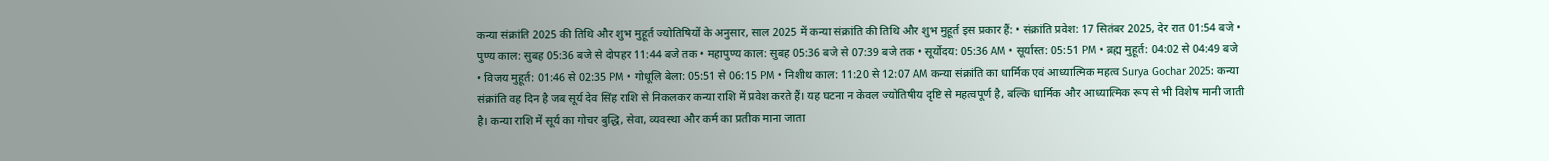कन्या संक्रांति 2025 की तिथि और शुभ मुहूर्त ज्योतिषियों के अनुसार, साल 2025 में कन्या संक्रांति की तिथि और शुभ मुहूर्त इस प्रकार हैं: • संक्रांति प्रवेश: 17 सितंबर 2025, देर रात 01:54 बजे • पुण्य काल: सुबह 05:36 बजे से दोपहर 11:44 बजे तक • महापुण्य काल: सुबह 05:36 बजे से 07:39 बजे तक • सूर्योदय: 05:36 AM • सूर्यास्त: 05:51 PM • ब्रह्म मुहूर्त: 04:02 से 04:49 बजे • विजय मुहूर्त: 01:46 से 02:35 PM • गोधूलि बेला: 05:51 से 06:15 PM • निशीथ काल: 11:20 से 12:07 AM कन्या संक्रांति का धार्मिक एवं आध्यात्मिक महत्व Surya Gochar 2025: कन्या संक्रांति वह दिन है जब सूर्य देव सिंह राशि से निकलकर कन्या राशि में प्रवेश करते हैं। यह घटना न केवल ज्योतिषीय दृष्टि से महत्वपूर्ण है, बल्कि धार्मिक और आध्यात्मिक रूप से भी विशेष मानी जाती है। कन्या राशि में सूर्य का गोचर बुद्धि, सेवा, व्यवस्था और कर्म का प्रतीक माना जाता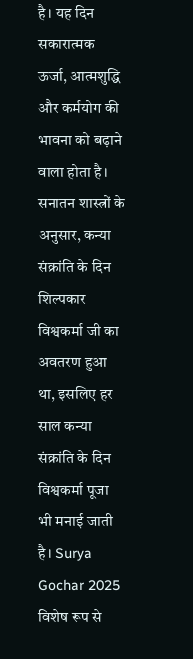है। यह दिन सकारात्मक ऊर्जा, आत्मशुद्धि और कर्मयोग की भावना को बढ़ाने वाला होता है। सनातन शास्त्रों के अनुसार, कन्या संक्रांति के दिन शिल्पकार विश्वकर्मा जी का अवतरण हुआ था, इसलिए हर साल कन्या संक्रांति के दिन विश्वकर्मा पूजा भी मनाई जाती है। Surya Gochar 2025 विशेष रूप से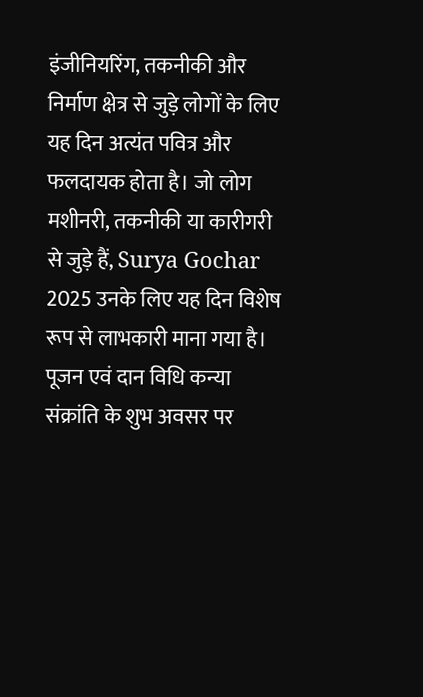इंजीनियरिंग, तकनीकी और निर्माण क्षेत्र से जुड़े लोगों के लिए यह दिन अत्यंत पवित्र और फलदायक होता है। जो लोग मशीनरी, तकनीकी या कारीगरी से जुड़े हैं, Surya Gochar 2025 उनके लिए यह दिन विशेष रूप से लाभकारी माना गया है। पूजन एवं दान विधि कन्या संक्रांति के शुभ अवसर पर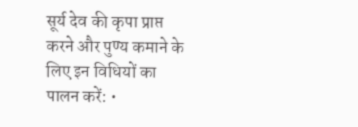सूर्य देव की कृपा प्राप्त करने और पुण्य कमाने के लिए इन विधियों का पालन करें: •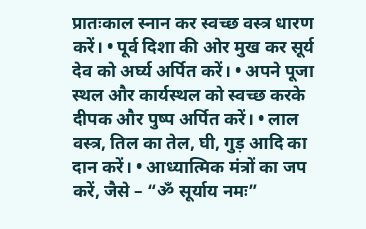प्रातःकाल स्नान कर स्वच्छ वस्त्र धारण करें। • पूर्व दिशा की ओर मुख कर सूर्य देव को अर्घ्य अर्पित करें। • अपने पूजा स्थल और कार्यस्थल को स्वच्छ करके दीपक और पुष्प अर्पित करें। • लाल वस्त्र, तिल का तेल, घी, गुड़ आदि का दान करें। • आध्यात्मिक मंत्रों का जप करें, जैसे – “ॐ सूर्याय नमः”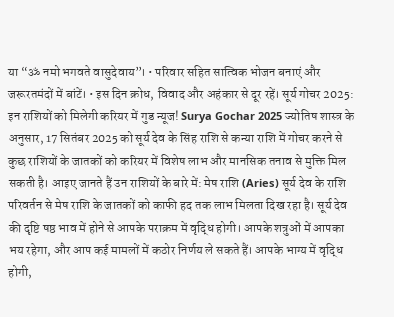या “ॐ नमो भगवते वासुदेवाय”। • परिवार सहित सात्विक भोजन बनाएं और जरूरतमंदों में बांटें। • इस दिन क्रोध, विवाद और अहंकार से दूर रहें। सूर्य गोचर 2025: इन राशियों को मिलेगी करियर में गुड न्यूज! Surya Gochar 2025 ज्योतिष शास्त्र के अनुसार, 17 सितंबर 2025 को सूर्य देव के सिंह राशि से कन्या राशि में गोचर करने से कुछ राशियों के जातकों को करियर में विशेष लाभ और मानसिक तनाव से मुक्ति मिल सकती है। आइए जानते हैं उन राशियों के बारे में: मेष राशि (Aries) सूर्य देव के राशि परिवर्तन से मेष राशि के जातकों को काफी हद तक लाभ मिलता दिख रहा है। सूर्य देव की दृष्टि षष्ठ भाव में होने से आपके पराक्रम में वृद्धि होगी। आपके शत्रुओं में आपका भय रहेगा, और आप कई मामलों में कठोर निर्णय ले सकते हैं। आपके भाग्य में वृद्धि होगी,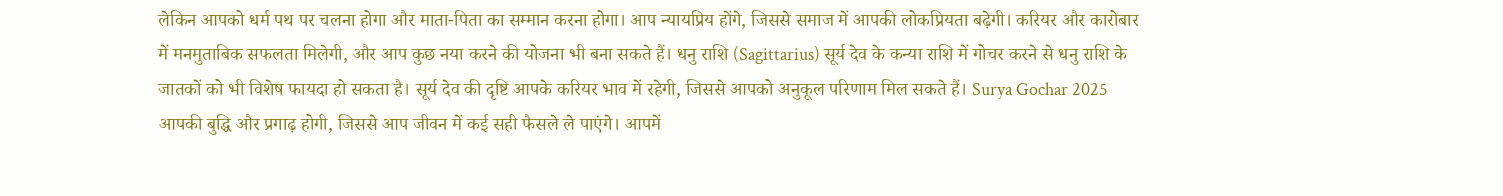लेकिन आपको धर्म पथ पर चलना होगा और माता-पिता का सम्मान करना होगा। आप न्यायप्रिय होंगे, जिससे समाज में आपकी लोकप्रियता बढ़ेगी। करियर और कारोबार में मनमुताबिक सफलता मिलेगी, और आप कुछ नया करने की योजना भी बना सकते हैं। धनु राशि (Sagittarius) सूर्य देव के कन्या राशि में गोचर करने से धनु राशि के जातकों को भी विशेष फायदा हो सकता है। सूर्य देव की दृष्टि आपके करियर भाव में रहेगी, जिससे आपको अनुकूल परिणाम मिल सकते हैं। Surya Gochar 2025 आपकी बुद्धि और प्रगाढ़ होगी, जिससे आप जीवन में कई सही फैसले ले पाएंगे। आपमें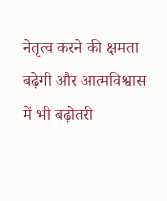नेतृत्व करने की क्षमता बढ़ेगी और आत्मविश्वास में भी बढ़ोतरी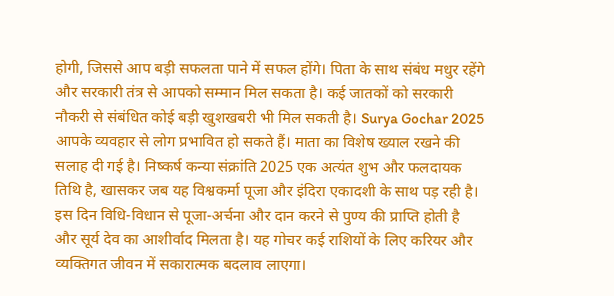होगी, जिससे आप बड़ी सफलता पाने में सफल होंगे। पिता के साथ संबंध मधुर रहेंगे और सरकारी तंत्र से आपको सम्मान मिल सकता है। कई जातकों को सरकारी नौकरी से संबंधित कोई बड़ी खुशखबरी भी मिल सकती है। Surya Gochar 2025 आपके व्यवहार से लोग प्रभावित हो सकते हैं। माता का विशेष ख्याल रखने की सलाह दी गई है। निष्कर्ष कन्या संक्रांति 2025 एक अत्यंत शुभ और फलदायक तिथि है, खासकर जब यह विश्वकर्मा पूजा और इंदिरा एकादशी के साथ पड़ रही है। इस दिन विधि-विधान से पूजा-अर्चना और दान करने से पुण्य की प्राप्ति होती है और सूर्य देव का आशीर्वाद मिलता है। यह गोचर कई राशियों के लिए करियर और व्यक्तिगत जीवन में सकारात्मक बदलाव लाएगा।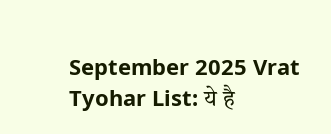September 2025 Vrat Tyohar List: ये है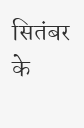सितंबर के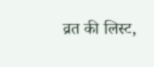व्रत की लिस्ट,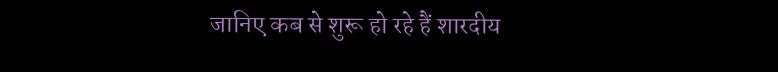जानिए कब से शुरू हो रहे हैं शारदीय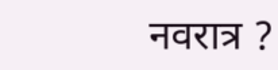नवरात्र ?